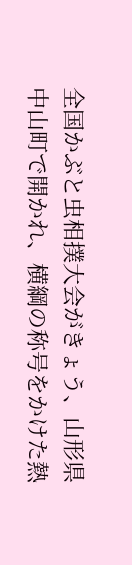全国かぶと虫相撲大会がきょう、山形県中山町で開かれ、横綱の称号をかけた熱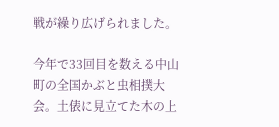戦が繰り広げられました。

今年で33回目を数える中山町の全国かぶと虫相撲大会。土俵に見立てた木の上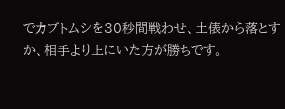でカブトムシを30秒間戦わせ、土俵から落とすか、相手より上にいた方が勝ちです。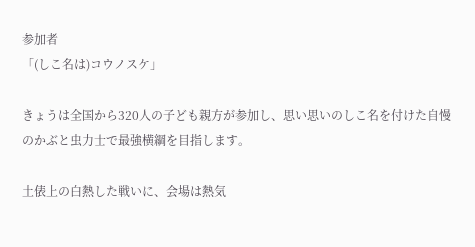参加者
「(しこ名は)コウノスケ」

きょうは全国から320人の子ども親方が参加し、思い思いのしこ名を付けた自慢のかぶと虫力士で最強横綱を目指します。

土俵上の白熱した戦いに、会場は熱気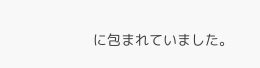に包まれていました。